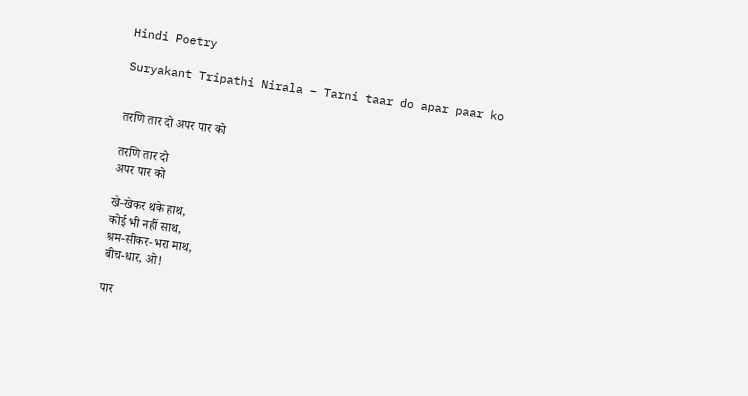Hindi Poetry

Suryakant Tripathi Nirala – Tarni taar do apar paar ko


तरणि तार दो अपर पार को

तरणि तार दो
अपर पार को

खे-खेकर थके हाथ,
कोई भी नहीं साथ,
श्रम-सीकर-भरा माथ,
बीच-धार, ओ!

पार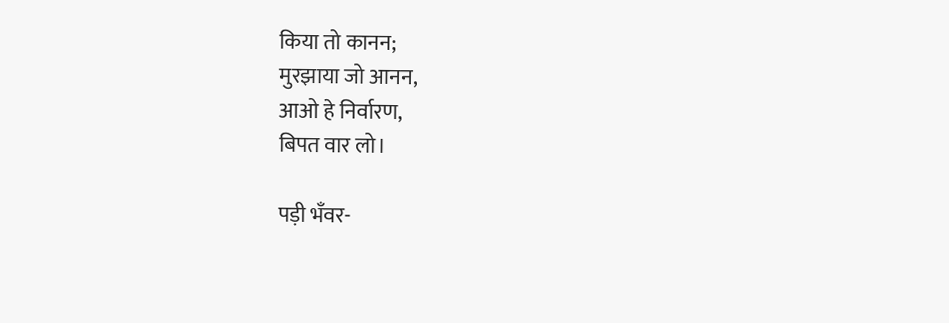किया तो कानन;
मुरझाया जो आनन,
आओ हे निर्वारण,
बिपत वार लो।

पड़ी भँवर-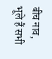बीच नाव,
भूले हैं सभी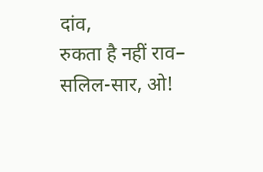दांव,
रुकता है नहीं राव–
सलिल-सार, ओ!